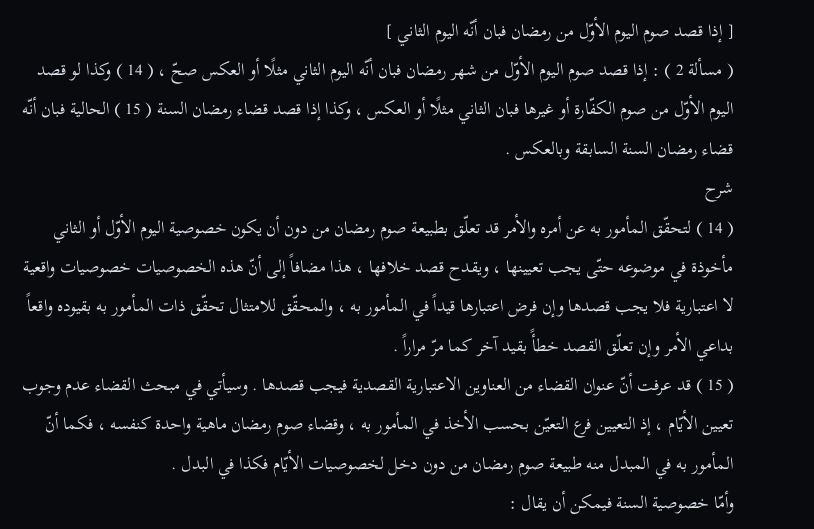[ إذا قصد صوم اليوم الأوّل من رمضان فبان أنّه اليوم الثاني ]
( مسألة 2 ) : إذا قصد صوم اليوم الأوّل من شهر رمضان فبان أنّه اليوم الثاني مثلًا أو العكس صحّ ، ( 14 ) وكذا لو قصد اليوم الأوّل من صوم الكفّارة أو غيرها فبان الثاني مثلًا أو العكس ، وكذا إذا قصد قضاء رمضان السنة ( 15 ) الحالية فبان أنّه قضاء رمضان السنة السابقة وبالعكس .
شرح
( 14 ) لتحقّق المأمور به عن أمره والأمر قد تعلّق بطبيعة صوم رمضان من دون أن يكون خصوصية اليوم الأوّل أو الثاني مأخوذة في موضوعه حتّى يجب تعيينها ، ويقدح قصد خلافها ، هذا مضافاً إلى أنّ هذه الخصوصيات خصوصيات واقعية لا اعتبارية فلا يجب قصدها وإن فرض اعتبارها قيداً في المأمور به ، والمحقّق للامتثال تحقّق ذات المأمور به بقيوده واقعاً بداعي الأمر وإن تعلّق القصد خطأً بقيد آخر كما مرّ مراراً .
( 15 ) قد عرفت أنّ عنوان القضاء من العناوين الاعتبارية القصدية فيجب قصدها . وسيأتي في مبحث القضاء عدم وجوب تعيين الأيّام ، إذ التعيين فرع التعيّن بحسب الأخذ في المأمور به ، وقضاء صوم رمضان ماهية واحدة كنفسه ، فكما أنّ المأمور به في المبدل منه طبيعة صوم رمضان من دون دخل لخصوصيات الأيّام فكذا في البدل .
وأمّا خصوصية السنة فيمكن أن يقال :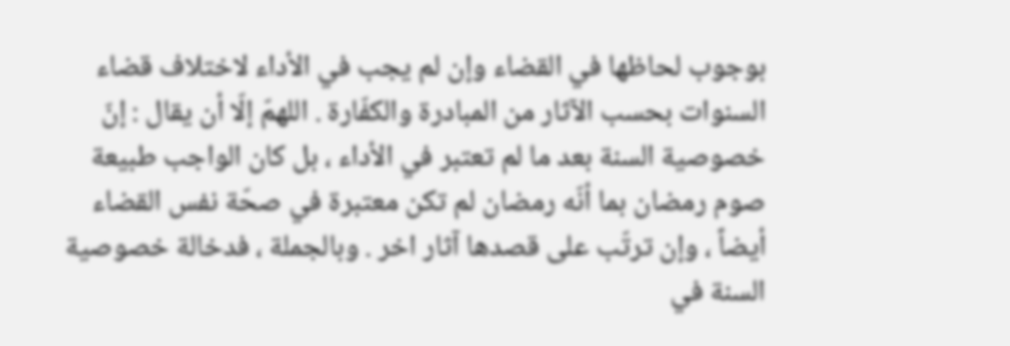بوجوب لحاظها في القضاء وإن لم يجب في الأداء لاختلاف قضاء السنوات بحسب الآثار من المبادرة والكفّارة . اللهمّ إلّا أن يقال : إنّ خصوصية السنة بعد ما لم تعتبر في الأداء ، بل كان الواجب طبيعة صوم رمضان بما أنّه رمضان لم تكن معتبرة في صحّة نفس القضاء أيضاً ، وإن ترتّب على قصدها آثار اخر . وبالجملة ، فدخالة خصوصية السنة في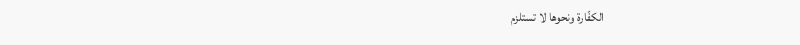الكفّارة ونحوها لا تستلزم